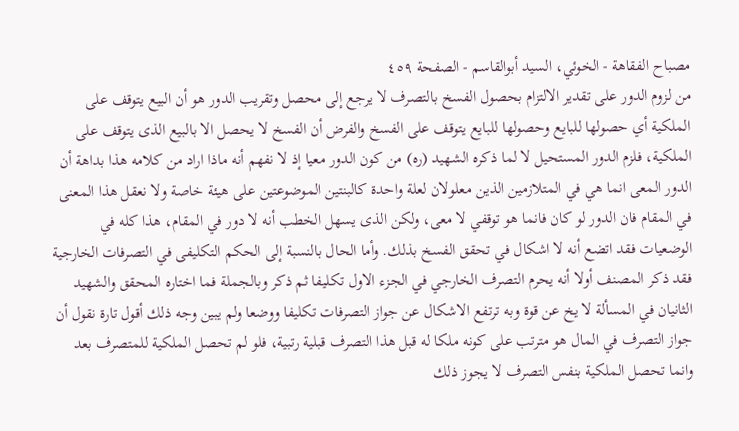مصباح الفقاهة - الخوئي، السيد أبوالقاسم - الصفحة ٤٥٩
من لزوم الدور على تقدير الالتزام بحصول الفسخ بالتصرف لا يرجع إلى محصل وتقريب الدور هو أن البيع يتوقف على الملكية أي حصولها للبايع وحصولها للبايع يتوقف على الفسخ والفرض أن الفسخ لا يحصل الا بالبيع الذى يتوقف على الملكية، فلزم الدور المستحيل لا لما ذكره الشهيد (ره) من كون الدور معيا إذ لا نفهم أنه ماذا اراد من كلامه هذا بداهة أن الدور المعى انما هي في المتلازمين الذين معلولان لعلة واحدة كالبنتين الموضوعتين على هيئة خاصة ولا نعقل هذا المعنى في المقام فان الدور لو كان فانما هو توقفي لا معى، ولكن الذى يسهل الخطب أنه لا دور في المقام، هذا كله في الوضعيات فقد اتضع أنه لا اشكال في تحقق الفسخ بذلك. وأما الحال بالنسبة إلى الحكم التكليفى في التصرفات الخارجية فقد ذكر المصنف أولا أنه يحرم التصرف الخارجي في الجزء الاول تكليفا ثم ذكر وبالجملة فما اختاره المحقق والشهيد الثانيان في المسألة لا يخ عن قوة وبه ترتفع الاشكال عن جواز التصرفات تكليفا ووضعا ولم يبين وجه ذلك أقول تارة نقول أن جواز التصرف في المال هو مترتب على كونه ملكا له قبل هذا التصرف قبلية رتبية، فلو لم تحصل الملكية للمتصرف بعد وانما تحصل الملكية بنفس التصرف لا يجوز ذلك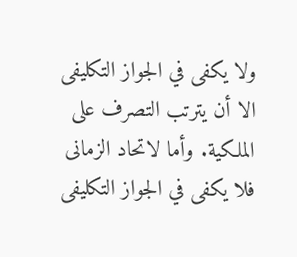ولا يكفى في الجواز التكليفى الا أن يترتب التصرف على الملكية. وأما لاتحاد الزمانى فلا يكفى في الجواز التكليفى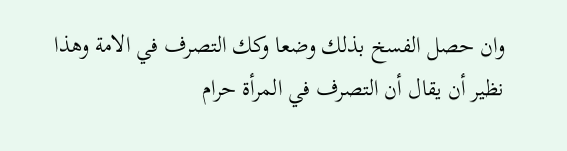وان حصل الفسخ بذلك وضعا وكك التصرف في الامة وهذا نظير أن يقال أن التصرف في المرأة حرام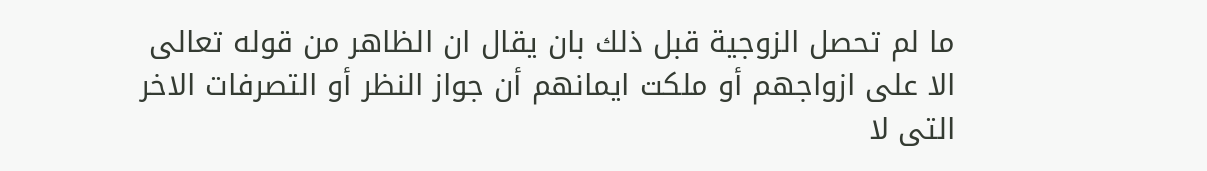ما لم تحصل الزوجية قبل ذلك بان يقال ان الظاهر من قوله تعالى الا على ازواجهم أو ملكت ايمانهم أن جواز النظر أو التصرفات الاخر التى لا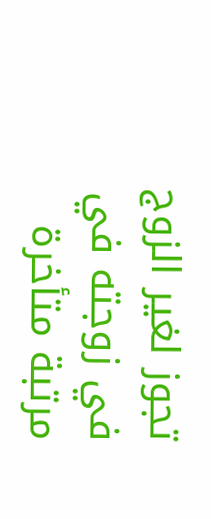تجوز لغير الزوج في زوجته في مرتبة متأخرة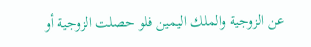عن الزوجية والملك اليمين فلو حصلت الزوجية أو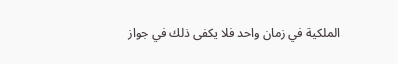الملكية في زمان واحد فلا يكفى ذلك في جواز